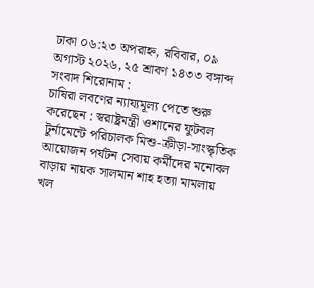ঢাকা ০৬:২৩ অপরাহ্ন, রবিবার, ০৯ অগাস্ট ২০২৬, ২৫ শ্রাবণ ১৪৩৩ বঙ্গাব্দ
সংবাদ শিরোনাম :
চাষিরা লবণের ন্যায্যমূল্য পেতে শুরু করেছেন : স্বরাষ্ট্রমন্ত্রী ওশানের ফুটবল টুর্নামেন্টে পরিচালক মিশু-ক্রীড়া-সাংস্কৃতিক আয়োজন পর্যটন সেবায় কর্মীদের মনোবল বাড়ায় নায়ক সালমান শাহ হত্যা মামলায় খল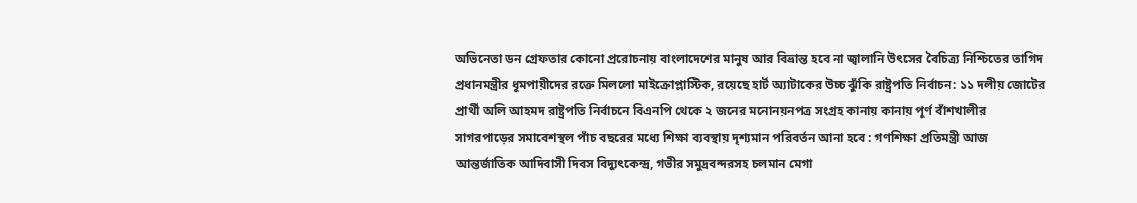অভিনেতা ডন গ্রেফতার কোনো প্ররোচনায় বাংলাদেশের মানুষ আর বিভ্রান্ত হবে না জ্বালানি উৎসের বৈচিত্র্য নিশ্চিতের তাগিদ প্রধানমন্ত্রীর ধূমপায়ীদের রক্তে মিললো মাইক্রোপ্লাস্টিক, রয়েছে হার্ট অ্যাটাকের উচ্চ ঝুঁকি রাষ্ট্রপতি নির্বাচন: ১১ দলীয় জোটের প্রার্থী অলি আহমদ রাষ্ট্রপতি নির্বাচনে বিএনপি থেকে ২ জনের মনোনয়নপত্র সংগ্রহ কানায় কানায় পূর্ণ বাঁশখালীর সাগরপাড়ের সমাবেশস্থল পাঁচ বছরের মধ্যে শিক্ষা ব্যবস্থায় দৃশ্যমান পরিবর্তন আনা হবে : গণশিক্ষা প্রতিমন্ত্রী আজ আন্তর্জাতিক আদিবাসী দিবস বিদ্যুৎকেন্দ্র, গভীর সমুদ্রবন্দরসহ চলমান মেগা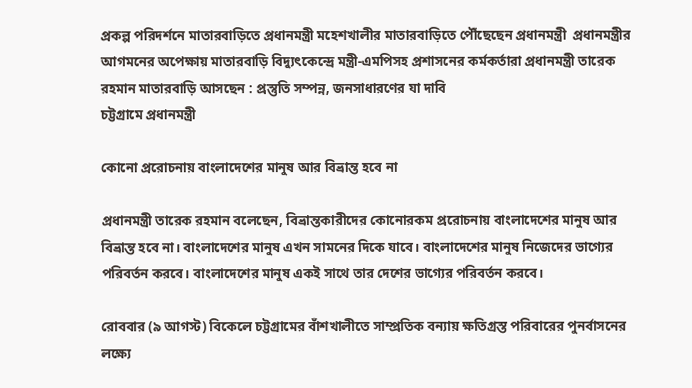প্রকল্প পরিদর্শনে মাতারবাড়িতে প্রধানমন্ত্রী মহেশখালীর মাতারবাড়িতে পৌঁছেছেন প্রধানমন্ত্রী  প্রধানমন্ত্রীর আগমনের অপেক্ষায় মাতারবাড়ি বিদ্যুৎকেন্দ্রে মন্ত্রী-এমপিসহ প্রশাসনের কর্মকর্তারা প্রধানমন্ত্রী তারেক রহমান মাতারবাড়ি আসছেন : প্রস্তুতি সম্পন্ন, জনসাধারণের যা দাবি
চট্টগ্রামে প্রধানমন্ত্রী

কোনো প্ররোচনায় বাংলাদেশের মানুষ আর বিভ্রান্ত হবে না

প্রধানমন্ত্রী তারেক রহমান বলেছেন, বিভ্রান্তকারীদের কোনোরকম প্ররোচনায় বাংলাদেশের মানুষ আর বিভ্রান্ত হবে না। বাংলাদেশের মানুষ এখন সামনের দিকে যাবে। বাংলাদেশের মানুষ নিজেদের ভাগ্যের পরিবর্তন করবে। বাংলাদেশের মানুষ একই সাথে তার দেশের ভাগ্যের পরিবর্তন করবে।

রোববার (৯ আগস্ট) বিকেলে চট্টগ্রামের বাঁশখালীতে সাম্প্রতিক বন্যায় ক্ষতিগ্রস্ত পরিবারের পুনর্বাসনের লক্ষ্যে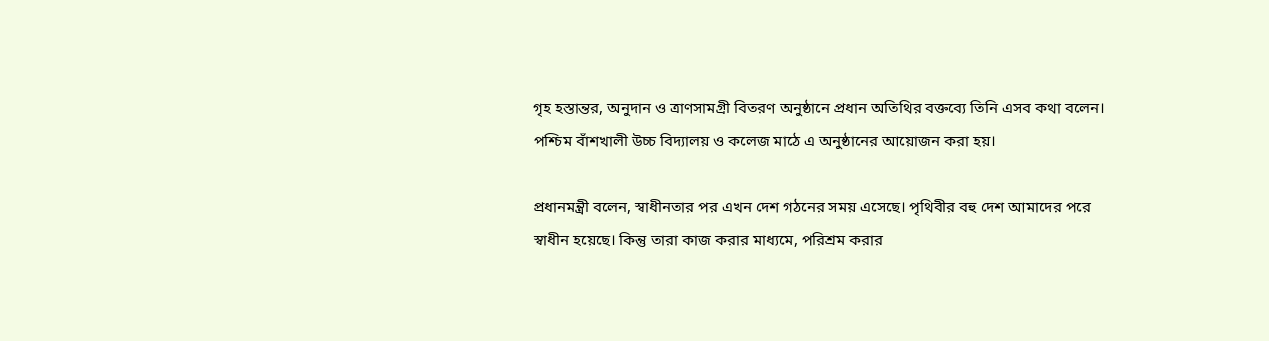গৃহ হস্তান্তর, অনুদান ও ত্রাণসামগ্রী বিতরণ অনুষ্ঠানে প্রধান অতিথির বক্তব্যে তিনি এসব কথা বলেন। পশ্চিম বাঁশখালী উচ্চ বিদ্যালয় ও কলেজ মাঠে এ অনুষ্ঠানের আয়োজন করা হয়।

প্রধানমন্ত্রী বলেন, স্বাধীনতার পর এখন দেশ গঠনের সময় এসেছে। পৃথিবীর বহু দেশ আমাদের পরে স্বাধীন হয়েছে। কিন্তু তারা কাজ করার মাধ্যমে, পরিশ্রম করার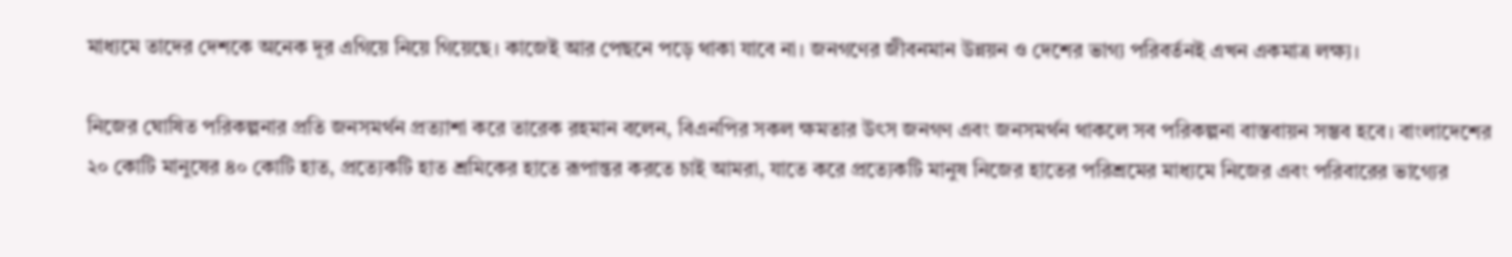মাধ্যমে তাদের দেশকে অনেক দূর এগিয়ে নিয়ে গিয়েছে। কাজেই আর পেছনে পড়ে থাকা যাবে না। জনগণের জীবনমান উন্নয়ন ও দেশের ভাগ্য পরিবর্তনই এখন একমাত্র লক্ষ্য।

নিজের ঘোষিত পরিকল্পনার প্রতি জনসমর্থন প্রত্যাশা করে তারেক রহমান বলেন, বিএনপির সকল ক্ষমতার উৎস জনগণ এবং জনসমর্থন থাকলে সব পরিকল্পনা বাস্তবায়ন সম্ভব হবে। বাংলাদেশের ২০ কোটি মানুষের ৪০ কোটি হাত, প্রত্যেকটি হাত শ্রমিকের হাতে রূপান্তর করতে চাই আমরা, যাতে করে প্রত্যেকটি মানুষ নিজের হাতের পরিশ্রমের মাধ্যমে নিজের এবং পরিবারের ভাগ্যের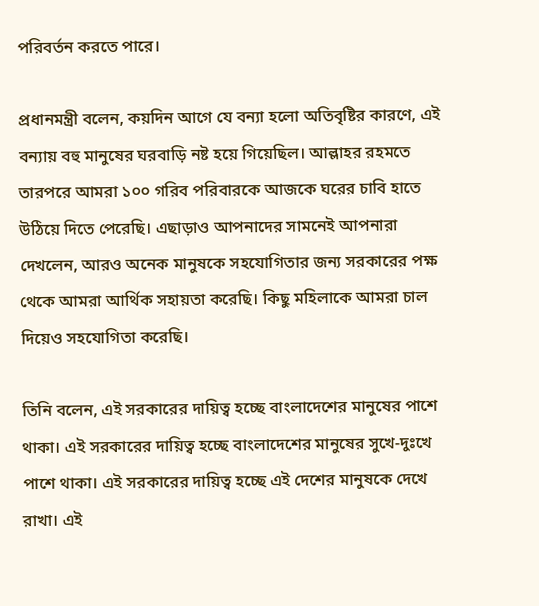পরিবর্তন করতে পারে।

প্রধানমন্ত্রী বলেন, কয়দিন আগে যে বন্যা হলো অতিবৃষ্টির কারণে, এই বন্যায় বহু মানুষের ঘরবাড়ি নষ্ট হয়ে গিয়েছিল। আল্লাহর রহমতে তারপরে আমরা ১০০ গরিব পরিবারকে আজকে ঘরের চাবি হাতে উঠিয়ে দিতে পেরেছি। এছাড়াও আপনাদের সামনেই আপনারা দেখলেন, আরও অনেক মানুষকে সহযোগিতার জন্য সরকারের পক্ষ থেকে আমরা আর্থিক সহায়তা করেছি। কিছু মহিলাকে আমরা চাল দিয়েও সহযোগিতা করেছি।

তিনি বলেন, এই সরকারের দায়িত্ব হচ্ছে বাংলাদেশের মানুষের পাশে থাকা। এই সরকারের দায়িত্ব হচ্ছে বাংলাদেশের মানুষের সুখে-দুঃখে পাশে থাকা। এই সরকারের দায়িত্ব হচ্ছে এই দেশের মানুষকে দেখে রাখা। এই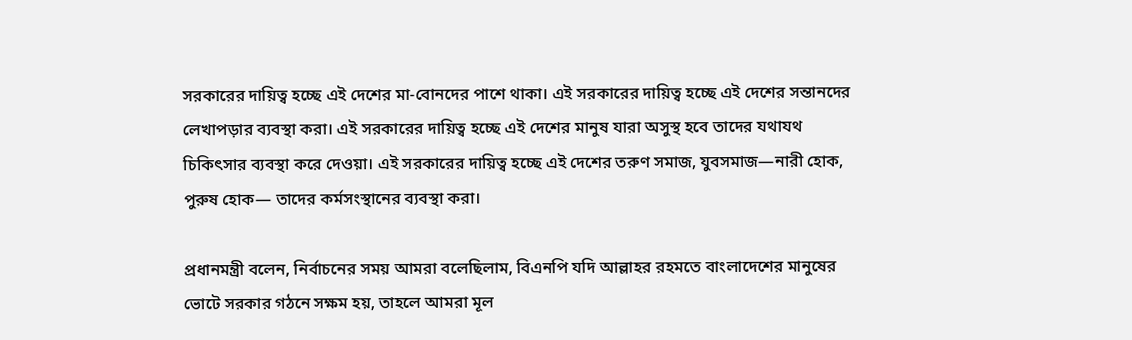সরকারের দায়িত্ব হচ্ছে এই দেশের মা-বোনদের পাশে থাকা। এই সরকারের দায়িত্ব হচ্ছে এই দেশের সন্তানদের লেখাপড়ার ব্যবস্থা করা। এই সরকারের দায়িত্ব হচ্ছে এই দেশের মানুষ যারা অসুস্থ হবে তাদের যথাযথ চিকিৎসার ব্যবস্থা করে দেওয়া। এই সরকারের দায়িত্ব হচ্ছে এই দেশের তরুণ সমাজ, যুবসমাজ—নারী হোক, পুরুষ হোক— তাদের কর্মসংস্থানের ব্যবস্থা করা।

প্রধানমন্ত্রী বলেন, নির্বাচনের সময় আমরা বলেছিলাম, বিএনপি যদি আল্লাহর রহমতে বাংলাদেশের মানুষের ভোটে সরকার গঠনে সক্ষম হয়, তাহলে আমরা মূল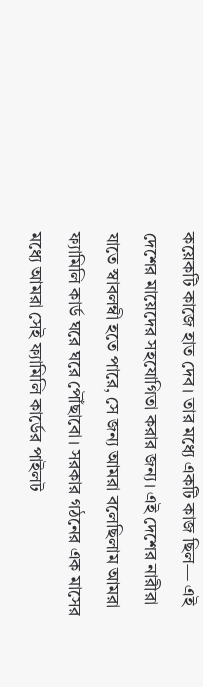কয়েকটি কাজে হাত দেব। তার মধ্যে একটি কাজ ছিল— এই দেশের মায়েদের সহযোগিতা করার জন্য। এই দেশের নারীরা যাতে স্বাবলম্বী হতে পারে, সে জন্য আমরা বলেছিলাম আমরা ফ্যামিলি কার্ড ঘরে ঘরে পৌঁছাবো। সরকার গঠনের এক মাসের মধ্যে আমরা সেই ফ্যামিলি কার্ডের পাইলট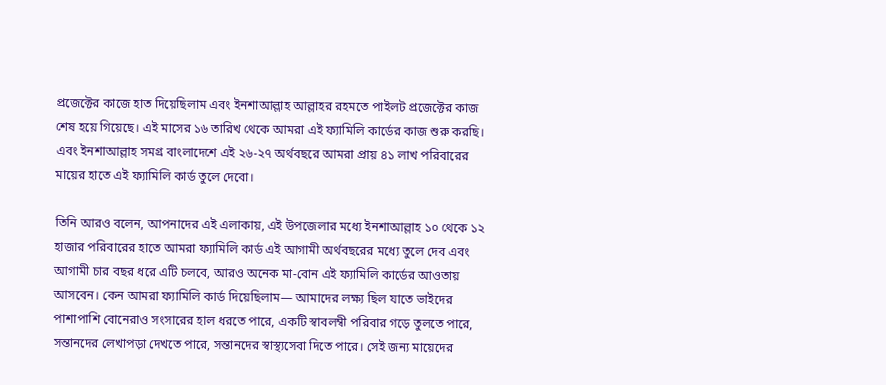প্রজেক্টের কাজে হাত দিয়েছিলাম এবং ইনশাআল্লাহ আল্লাহর রহমতে পাইলট প্রজেক্টের কাজ শেষ হয়ে গিয়েছে। এই মাসের ১৬ তারিখ থেকে আমরা এই ফ্যামিলি কার্ডের কাজ শুরু করছি। এবং ইনশাআল্লাহ সমগ্র বাংলাদেশে এই ২৬-২৭ অর্থবছরে আমরা প্রায় ৪১ লাখ পরিবারের মায়ের হাতে এই ফ্যামিলি কার্ড তুলে দেবো।

তিনি আরও বলেন, আপনাদের এই এলাকায়, এই উপজেলার মধ্যে ইনশাআল্লাহ ১০ থেকে ১২ হাজার পরিবারের হাতে আমরা ফ্যামিলি কার্ড এই আগামী অর্থবছরের মধ্যে তুলে দেব এবং আগামী চার বছর ধরে এটি চলবে, আরও অনেক মা-বোন এই ফ্যামিলি কার্ডের আওতায় আসবেন। কেন আমরা ফ্যামিলি কার্ড দিয়েছিলাম— আমাদের লক্ষ্য ছিল যাতে ভাইদের পাশাপাশি বোনেরাও সংসারের হাল ধরতে পারে, একটি স্বাবলম্বী পরিবার গড়ে তুলতে পারে, সন্তানদের লেখাপড়া দেখতে পারে, সন্তানদের স্বাস্থ্যসেবা দিতে পারে। সেই জন্য মায়েদের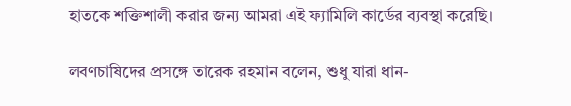হাতকে শক্তিশালী করার জন্য আমরা এই ফ্যামিলি কার্ডের ব্যবস্থা করেছি।

লবণচাষিদের প্রসঙ্গে তারেক রহমান বলেন, শুধু যারা ধান-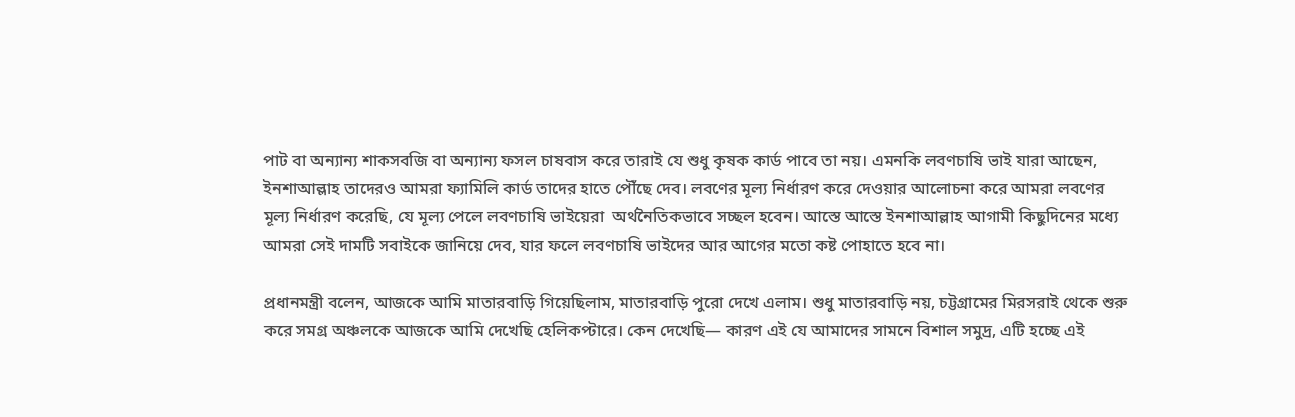পাট বা অন্যান্য শাকসবজি বা অন্যান্য ফসল চাষবাস করে তারাই যে শুধু কৃষক কার্ড পাবে তা নয়। এমনকি লবণচাষি ভাই যারা আছেন, ইনশাআল্লাহ তাদেরও আমরা ফ্যামিলি কার্ড তাদের হাতে পৌঁছে দেব। লবণের মূল্য নির্ধারণ করে দেওয়ার আলোচনা করে আমরা লবণের মূল্য নির্ধারণ করেছি, যে মূল্য পেলে লবণচাষি ভাইয়েরা  অর্থনৈতিকভাবে সচ্ছল হবেন। আস্তে আস্তে ইনশাআল্লাহ আগামী কিছুদিনের মধ্যে আমরা সেই দামটি সবাইকে জানিয়ে দেব, যার ফলে লবণচাষি ভাইদের আর আগের মতো কষ্ট পোহাতে হবে না।

প্রধানমন্ত্রী বলেন, আজকে আমি মাতারবাড়ি গিয়েছিলাম, মাতারবাড়ি পুরো দেখে এলাম। শুধু মাতারবাড়ি নয়, চট্টগ্রামের মিরসরাই থেকে শুরু করে সমগ্র অঞ্চলকে আজকে আমি দেখেছি হেলিকপ্টারে। কেন দেখেছি— কারণ এই যে আমাদের সামনে বিশাল সমুদ্র, এটি হচ্ছে এই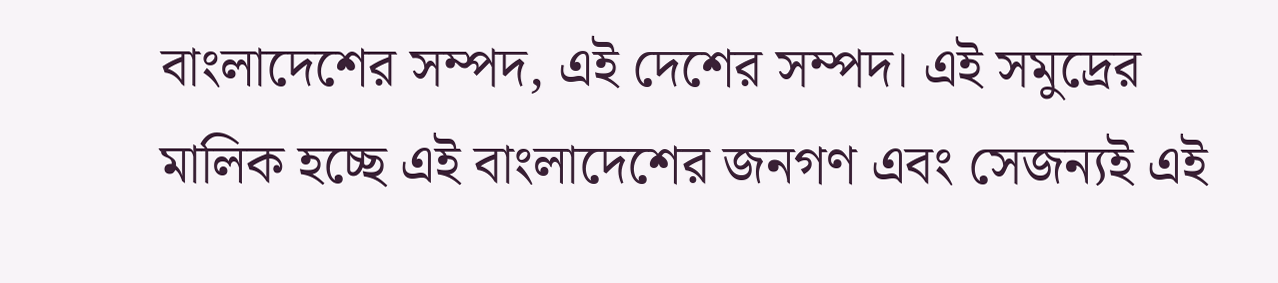বাংলাদেশের সম্পদ, এই দেশের সম্পদ। এই সমুদ্রের মালিক হচ্ছে এই বাংলাদেশের জনগণ এবং সেজন্যই এই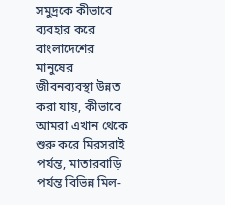সমুদ্রকে কীভাবে ব্যবহার করে বাংলাদেশের মানুষের জীবনব্যবস্থা উন্নত করা যায়, কীভাবে আমরা এখান থেকে শুরু করে মিরসরাই পর্যন্ত, মাতারবাড়ি পর্যন্ত বিভিন্ন মিল-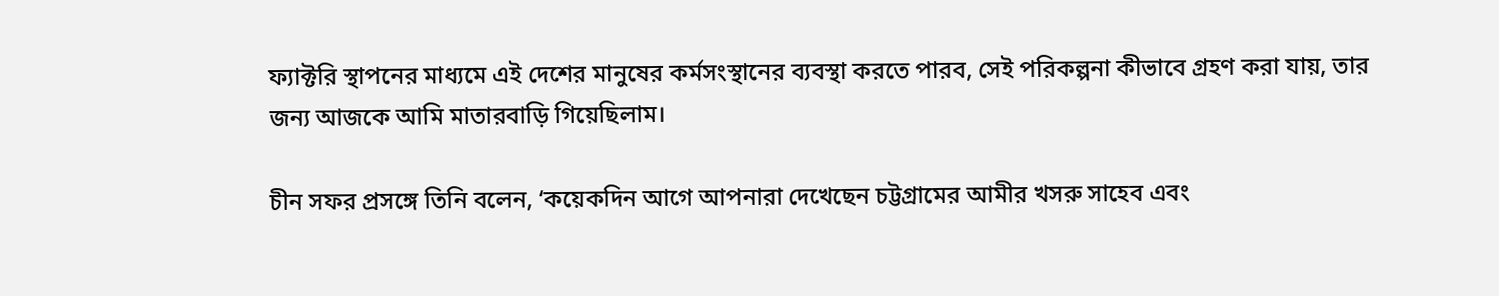ফ্যাক্টরি স্থাপনের মাধ্যমে এই দেশের মানুষের কর্মসংস্থানের ব্যবস্থা করতে পারব, সেই পরিকল্পনা কীভাবে গ্রহণ করা যায়, তার জন্য আজকে আমি মাতারবাড়ি গিয়েছিলাম।

চীন সফর প্রসঙ্গে তিনি বলেন, ‘কয়েকদিন আগে আপনারা দেখেছেন চট্টগ্রামের আমীর খসরু সাহেব এবং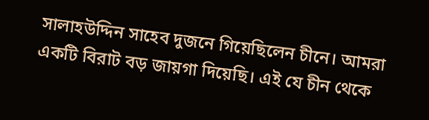সালাহউদ্দিন সাহেব দুজনে গিয়েছিলেন চীনে। আমরা একটি বিরাট বড় জায়গা দিয়েছি। এই যে চীন থেকে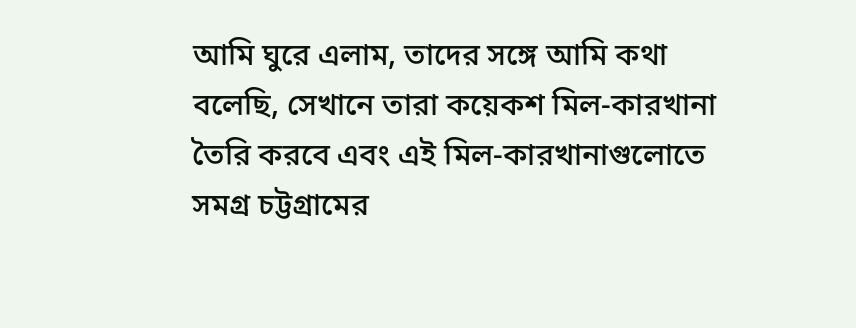আমি ঘুরে এলাম, তাদের সঙ্গে আমি কথা বলেছি, সেখানে তারা কয়েকশ মিল-কারখানা তৈরি করবে এবং এই মিল-কারখানাগুলোতে সমগ্র চট্টগ্রামের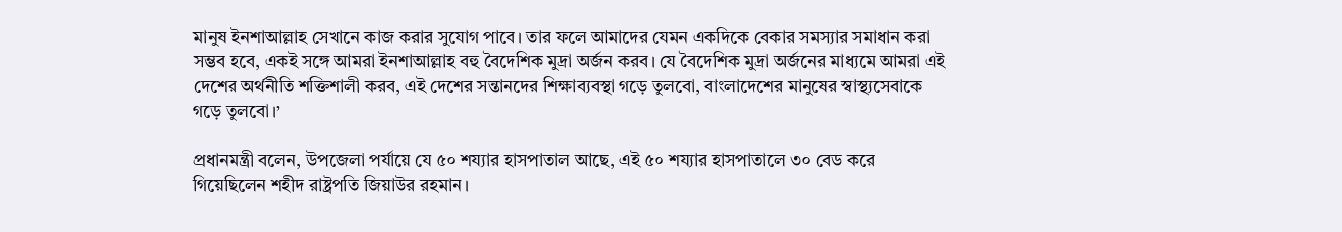মানুষ ইনশাআল্লাহ সেখানে কাজ করার সুযোগ পাবে। তার ফলে আমাদের যেমন একদিকে বেকার সমস্যার সমাধান করা সম্ভব হবে, একই সঙ্গে আমরা ইনশাআল্লাহ বহু বৈদেশিক মুদ্রা অর্জন করব। যে বৈদেশিক মুদ্রা অর্জনের মাধ্যমে আমরা এই দেশের অর্থনীতি শক্তিশালী করব, এই দেশের সন্তানদের শিক্ষাব্যবস্থা গড়ে তুলবো, বাংলাদেশের মানুষের স্বাস্থ্যসেবাকে গড়ে তুলবো।’

প্রধানমন্ত্রী বলেন, উপজেলা পর্যায়ে যে ৫০ শয্যার হাসপাতাল আছে, এই ৫০ শয্যার হাসপাতালে ৩০ বেড করে গিয়েছিলেন শহীদ রাষ্ট্রপতি জিয়াউর রহমান।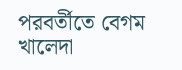পরবর্তীতে বেগম খালেদা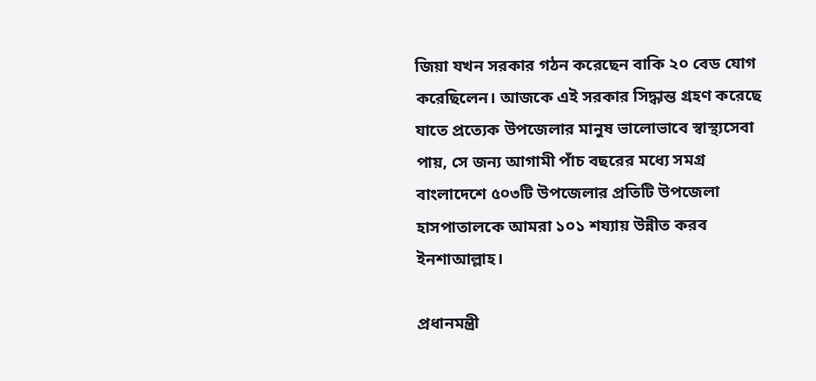জিয়া যখন সরকার গঠন করেছেন বাকি ২০ বেড যোগ করেছিলেন। আজকে এই সরকার সিদ্ধান্ত গ্রহণ করেছে যাতে প্রত্যেক উপজেলার মানুষ ভালোভাবে স্বাস্থ্যসেবা পায়, সে জন্য আগামী পাঁচ বছরের মধ্যে সমগ্র বাংলাদেশে ৫০৩টি উপজেলার প্রতিটি উপজেলা হাসপাতালকে আমরা ১০১ শয্যায় উন্নীত করব ইনশাআল্লাহ।

প্রধানমন্ত্রী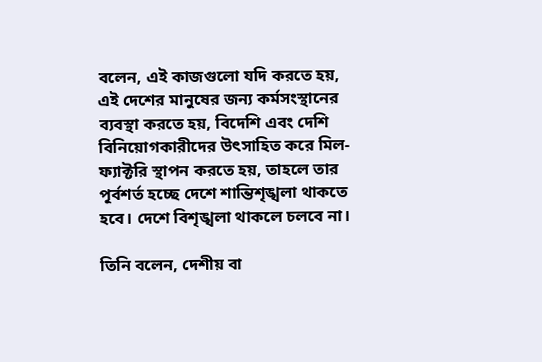বলেন, এই কাজগুলো যদি করতে হয়, এই দেশের মানুষের জন্য কর্মসংস্থানের ব্যবস্থা করতে হয়, বিদেশি এবং দেশি বিনিয়োগকারীদের উৎসাহিত করে মিল-ফ্যাক্টরি স্থাপন করতে হয়, তাহলে তার পূর্বশর্ত হচ্ছে দেশে শান্তিশৃঙ্খলা থাকতে হবে। দেশে বিশৃঙ্খলা থাকলে চলবে না।

তিনি বলেন, দেশীয় বা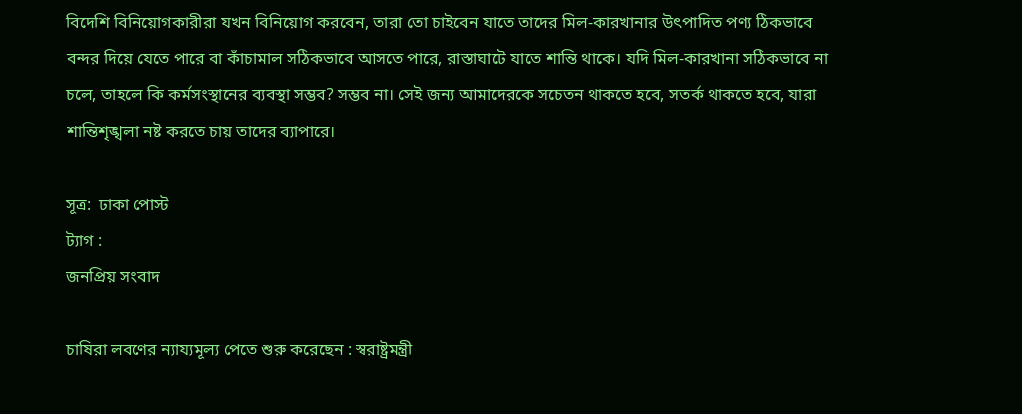বিদেশি বিনিয়োগকারীরা যখন বিনিয়োগ করবেন, তারা তো চাইবেন যাতে তাদের মিল-কারখানার উৎপাদিত পণ্য ঠিকভাবে বন্দর দিয়ে যেতে পারে বা কাঁচামাল সঠিকভাবে আসতে পারে, রাস্তাঘাটে যাতে শান্তি থাকে। যদি মিল-কারখানা সঠিকভাবে না চলে, তাহলে কি কর্মসংস্থানের ব্যবস্থা সম্ভব? সম্ভব না। সেই জন্য আমাদেরকে সচেতন থাকতে হবে, সতর্ক থাকতে হবে, যারা শান্তিশৃঙ্খলা নষ্ট করতে চায় তাদের ব্যাপারে।

সূত্র:  ঢাকা পোস্ট
ট্যাগ :
জনপ্রিয় সংবাদ

চাষিরা লবণের ন্যায্যমূল্য পেতে শুরু করেছেন : স্বরাষ্ট্রমন্ত্রী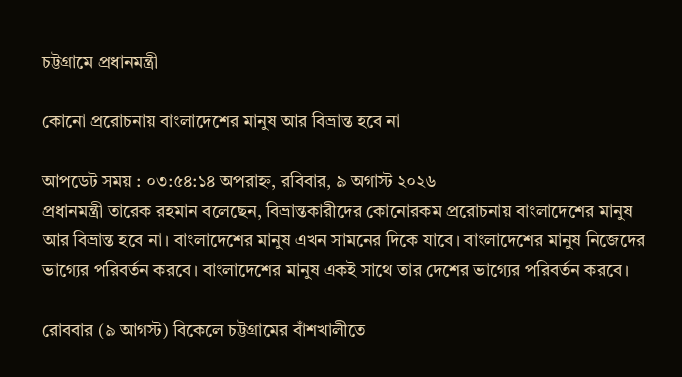চট্টগ্রামে প্রধানমন্ত্রী

কোনো প্ররোচনায় বাংলাদেশের মানুষ আর বিভ্রান্ত হবে না

আপডেট সময় : ০৩:৫৪:১৪ অপরাহ্ন, রবিবার, ৯ অগাস্ট ২০২৬
প্রধানমন্ত্রী তারেক রহমান বলেছেন, বিভ্রান্তকারীদের কোনোরকম প্ররোচনায় বাংলাদেশের মানুষ আর বিভ্রান্ত হবে না। বাংলাদেশের মানুষ এখন সামনের দিকে যাবে। বাংলাদেশের মানুষ নিজেদের ভাগ্যের পরিবর্তন করবে। বাংলাদেশের মানুষ একই সাথে তার দেশের ভাগ্যের পরিবর্তন করবে।

রোববার (৯ আগস্ট) বিকেলে চট্টগ্রামের বাঁশখালীতে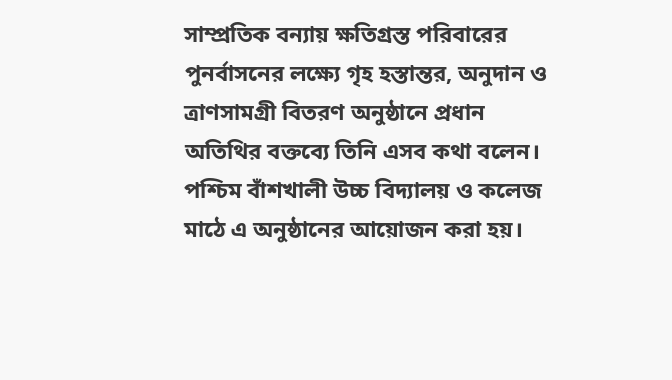সাম্প্রতিক বন্যায় ক্ষতিগ্রস্ত পরিবারের পুনর্বাসনের লক্ষ্যে গৃহ হস্তান্তর, অনুদান ও ত্রাণসামগ্রী বিতরণ অনুষ্ঠানে প্রধান অতিথির বক্তব্যে তিনি এসব কথা বলেন। পশ্চিম বাঁশখালী উচ্চ বিদ্যালয় ও কলেজ মাঠে এ অনুষ্ঠানের আয়োজন করা হয়।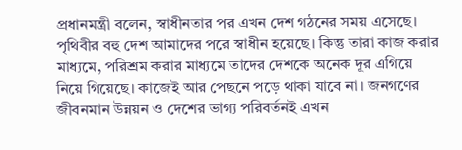প্রধানমন্ত্রী বলেন, স্বাধীনতার পর এখন দেশ গঠনের সময় এসেছে। পৃথিবীর বহু দেশ আমাদের পরে স্বাধীন হয়েছে। কিন্তু তারা কাজ করার মাধ্যমে, পরিশ্রম করার মাধ্যমে তাদের দেশকে অনেক দূর এগিয়ে নিয়ে গিয়েছে। কাজেই আর পেছনে পড়ে থাকা যাবে না। জনগণের জীবনমান উন্নয়ন ও দেশের ভাগ্য পরিবর্তনই এখন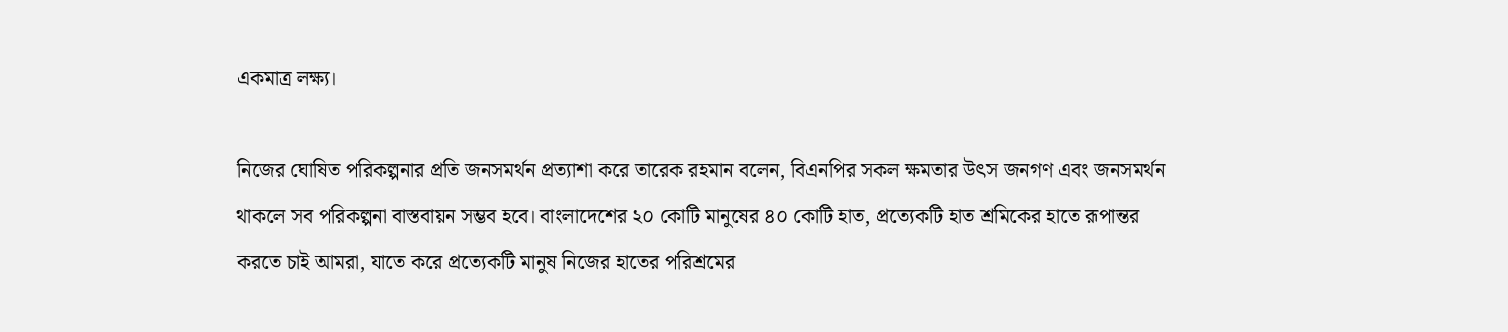একমাত্র লক্ষ্য।

নিজের ঘোষিত পরিকল্পনার প্রতি জনসমর্থন প্রত্যাশা করে তারেক রহমান বলেন, বিএনপির সকল ক্ষমতার উৎস জনগণ এবং জনসমর্থন থাকলে সব পরিকল্পনা বাস্তবায়ন সম্ভব হবে। বাংলাদেশের ২০ কোটি মানুষের ৪০ কোটি হাত, প্রত্যেকটি হাত শ্রমিকের হাতে রূপান্তর করতে চাই আমরা, যাতে করে প্রত্যেকটি মানুষ নিজের হাতের পরিশ্রমের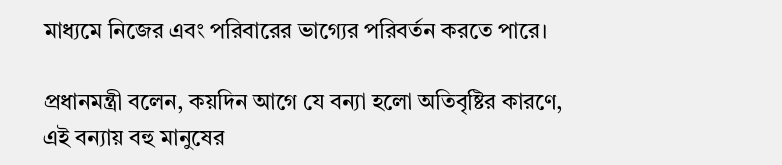মাধ্যমে নিজের এবং পরিবারের ভাগ্যের পরিবর্তন করতে পারে।

প্রধানমন্ত্রী বলেন, কয়দিন আগে যে বন্যা হলো অতিবৃষ্টির কারণে, এই বন্যায় বহু মানুষের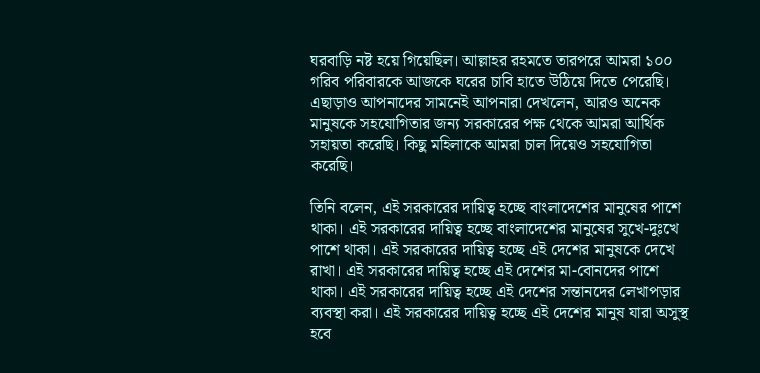ঘরবাড়ি নষ্ট হয়ে গিয়েছিল। আল্লাহর রহমতে তারপরে আমরা ১০০ গরিব পরিবারকে আজকে ঘরের চাবি হাতে উঠিয়ে দিতে পেরেছি। এছাড়াও আপনাদের সামনেই আপনারা দেখলেন, আরও অনেক মানুষকে সহযোগিতার জন্য সরকারের পক্ষ থেকে আমরা আর্থিক সহায়তা করেছি। কিছু মহিলাকে আমরা চাল দিয়েও সহযোগিতা করেছি।

তিনি বলেন, এই সরকারের দায়িত্ব হচ্ছে বাংলাদেশের মানুষের পাশে থাকা। এই সরকারের দায়িত্ব হচ্ছে বাংলাদেশের মানুষের সুখে-দুঃখে পাশে থাকা। এই সরকারের দায়িত্ব হচ্ছে এই দেশের মানুষকে দেখে রাখা। এই সরকারের দায়িত্ব হচ্ছে এই দেশের মা-বোনদের পাশে থাকা। এই সরকারের দায়িত্ব হচ্ছে এই দেশের সন্তানদের লেখাপড়ার ব্যবস্থা করা। এই সরকারের দায়িত্ব হচ্ছে এই দেশের মানুষ যারা অসুস্থ হবে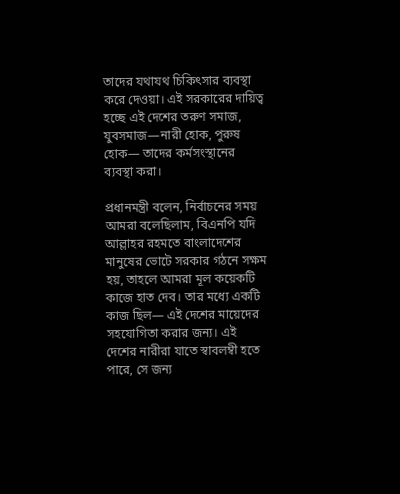তাদের যথাযথ চিকিৎসার ব্যবস্থা করে দেওয়া। এই সরকারের দায়িত্ব হচ্ছে এই দেশের তরুণ সমাজ, যুবসমাজ—নারী হোক, পুরুষ হোক— তাদের কর্মসংস্থানের ব্যবস্থা করা।

প্রধানমন্ত্রী বলেন, নির্বাচনের সময় আমরা বলেছিলাম, বিএনপি যদি আল্লাহর রহমতে বাংলাদেশের মানুষের ভোটে সরকার গঠনে সক্ষম হয়, তাহলে আমরা মূল কয়েকটি কাজে হাত দেব। তার মধ্যে একটি কাজ ছিল— এই দেশের মায়েদের সহযোগিতা করার জন্য। এই দেশের নারীরা যাতে স্বাবলম্বী হতে পারে, সে জন্য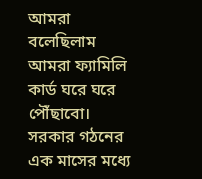আমরা বলেছিলাম আমরা ফ্যামিলি কার্ড ঘরে ঘরে পৌঁছাবো। সরকার গঠনের এক মাসের মধ্যে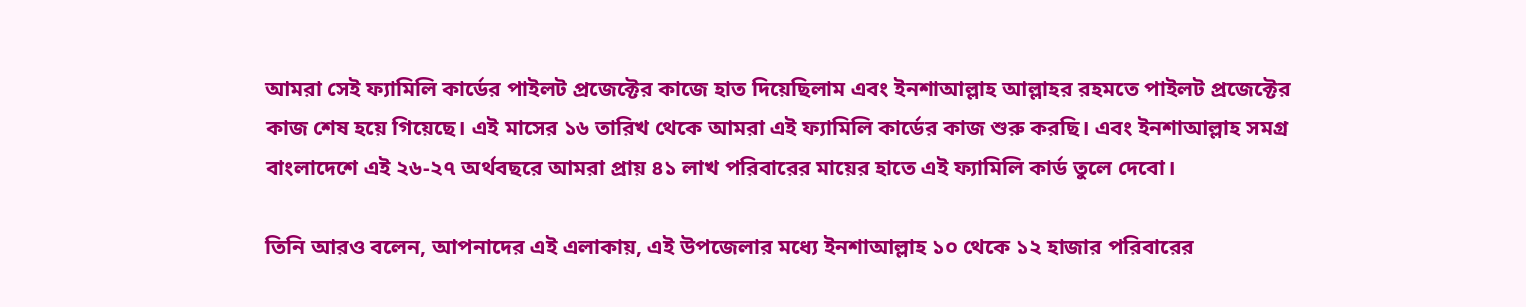আমরা সেই ফ্যামিলি কার্ডের পাইলট প্রজেক্টের কাজে হাত দিয়েছিলাম এবং ইনশাআল্লাহ আল্লাহর রহমতে পাইলট প্রজেক্টের কাজ শেষ হয়ে গিয়েছে। এই মাসের ১৬ তারিখ থেকে আমরা এই ফ্যামিলি কার্ডের কাজ শুরু করছি। এবং ইনশাআল্লাহ সমগ্র বাংলাদেশে এই ২৬-২৭ অর্থবছরে আমরা প্রায় ৪১ লাখ পরিবারের মায়ের হাতে এই ফ্যামিলি কার্ড তুলে দেবো।

তিনি আরও বলেন, আপনাদের এই এলাকায়, এই উপজেলার মধ্যে ইনশাআল্লাহ ১০ থেকে ১২ হাজার পরিবারের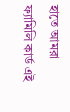হাতে আমরা ফ্যামিলি কার্ড এই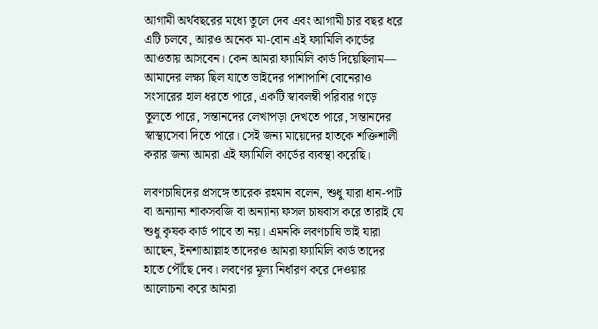আগামী অর্থবছরের মধ্যে তুলে দেব এবং আগামী চার বছর ধরে এটি চলবে, আরও অনেক মা-বোন এই ফ্যামিলি কার্ডের আওতায় আসবেন। কেন আমরা ফ্যামিলি কার্ড দিয়েছিলাম— আমাদের লক্ষ্য ছিল যাতে ভাইদের পাশাপাশি বোনেরাও সংসারের হাল ধরতে পারে, একটি স্বাবলম্বী পরিবার গড়ে তুলতে পারে, সন্তানদের লেখাপড়া দেখতে পারে, সন্তানদের স্বাস্থ্যসেবা দিতে পারে। সেই জন্য মায়েদের হাতকে শক্তিশালী করার জন্য আমরা এই ফ্যামিলি কার্ডের ব্যবস্থা করেছি।

লবণচাষিদের প্রসঙ্গে তারেক রহমান বলেন, শুধু যারা ধান-পাট বা অন্যান্য শাকসবজি বা অন্যান্য ফসল চাষবাস করে তারাই যে শুধু কৃষক কার্ড পাবে তা নয়। এমনকি লবণচাষি ভাই যারা আছেন, ইনশাআল্লাহ তাদেরও আমরা ফ্যামিলি কার্ড তাদের হাতে পৌঁছে দেব। লবণের মূল্য নির্ধারণ করে দেওয়ার আলোচনা করে আমরা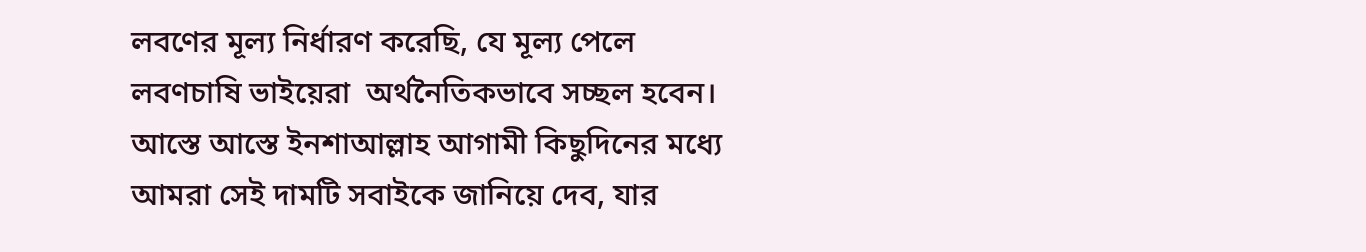লবণের মূল্য নির্ধারণ করেছি, যে মূল্য পেলে লবণচাষি ভাইয়েরা  অর্থনৈতিকভাবে সচ্ছল হবেন। আস্তে আস্তে ইনশাআল্লাহ আগামী কিছুদিনের মধ্যে আমরা সেই দামটি সবাইকে জানিয়ে দেব, যার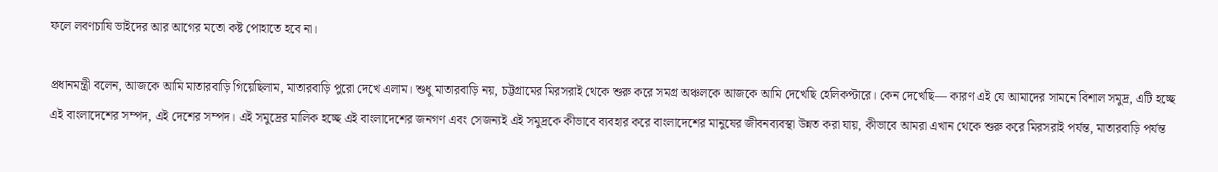ফলে লবণচাষি ভাইদের আর আগের মতো কষ্ট পোহাতে হবে না।

প্রধানমন্ত্রী বলেন, আজকে আমি মাতারবাড়ি গিয়েছিলাম, মাতারবাড়ি পুরো দেখে এলাম। শুধু মাতারবাড়ি নয়, চট্টগ্রামের মিরসরাই থেকে শুরু করে সমগ্র অঞ্চলকে আজকে আমি দেখেছি হেলিকপ্টারে। কেন দেখেছি— কারণ এই যে আমাদের সামনে বিশাল সমুদ্র, এটি হচ্ছে এই বাংলাদেশের সম্পদ, এই দেশের সম্পদ। এই সমুদ্রের মালিক হচ্ছে এই বাংলাদেশের জনগণ এবং সেজন্যই এই সমুদ্রকে কীভাবে ব্যবহার করে বাংলাদেশের মানুষের জীবনব্যবস্থা উন্নত করা যায়, কীভাবে আমরা এখান থেকে শুরু করে মিরসরাই পর্যন্ত, মাতারবাড়ি পর্যন্ত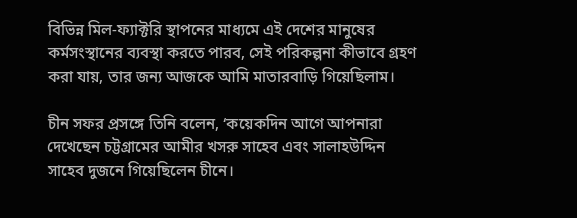বিভিন্ন মিল-ফ্যাক্টরি স্থাপনের মাধ্যমে এই দেশের মানুষের কর্মসংস্থানের ব্যবস্থা করতে পারব, সেই পরিকল্পনা কীভাবে গ্রহণ করা যায়, তার জন্য আজকে আমি মাতারবাড়ি গিয়েছিলাম।

চীন সফর প্রসঙ্গে তিনি বলেন, ‘কয়েকদিন আগে আপনারা দেখেছেন চট্টগ্রামের আমীর খসরু সাহেব এবং সালাহউদ্দিন সাহেব দুজনে গিয়েছিলেন চীনে।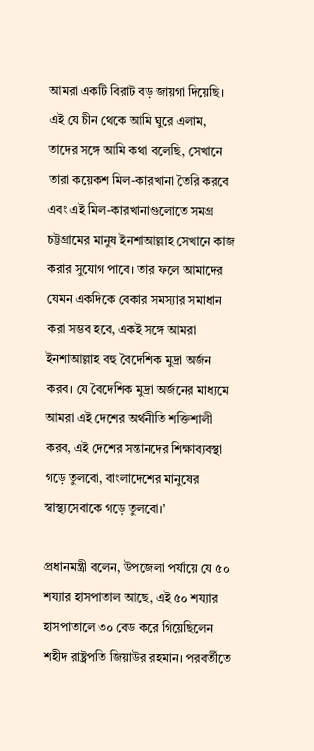আমরা একটি বিরাট বড় জায়গা দিয়েছি। এই যে চীন থেকে আমি ঘুরে এলাম, তাদের সঙ্গে আমি কথা বলেছি, সেখানে তারা কয়েকশ মিল-কারখানা তৈরি করবে এবং এই মিল-কারখানাগুলোতে সমগ্র চট্টগ্রামের মানুষ ইনশাআল্লাহ সেখানে কাজ করার সুযোগ পাবে। তার ফলে আমাদের যেমন একদিকে বেকার সমস্যার সমাধান করা সম্ভব হবে, একই সঙ্গে আমরা ইনশাআল্লাহ বহু বৈদেশিক মুদ্রা অর্জন করব। যে বৈদেশিক মুদ্রা অর্জনের মাধ্যমে আমরা এই দেশের অর্থনীতি শক্তিশালী করব, এই দেশের সন্তানদের শিক্ষাব্যবস্থা গড়ে তুলবো, বাংলাদেশের মানুষের স্বাস্থ্যসেবাকে গড়ে তুলবো।’

প্রধানমন্ত্রী বলেন, উপজেলা পর্যায়ে যে ৫০ শয্যার হাসপাতাল আছে, এই ৫০ শয্যার হাসপাতালে ৩০ বেড করে গিয়েছিলেন শহীদ রাষ্ট্রপতি জিয়াউর রহমান। পরবর্তীতে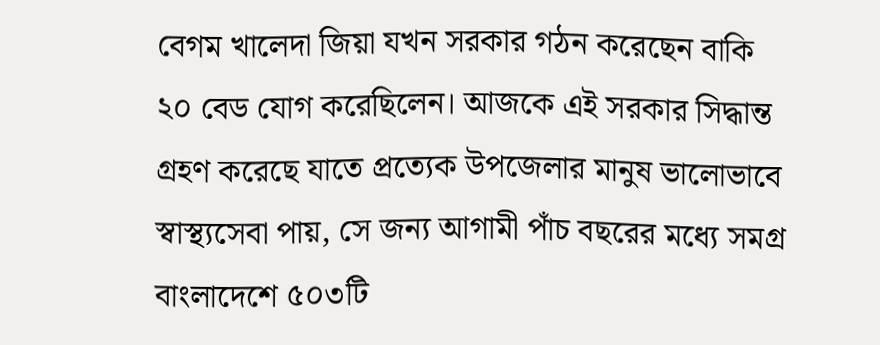বেগম খালেদা জিয়া যখন সরকার গঠন করেছেন বাকি ২০ বেড যোগ করেছিলেন। আজকে এই সরকার সিদ্ধান্ত গ্রহণ করেছে যাতে প্রত্যেক উপজেলার মানুষ ভালোভাবে স্বাস্থ্যসেবা পায়, সে জন্য আগামী পাঁচ বছরের মধ্যে সমগ্র বাংলাদেশে ৫০৩টি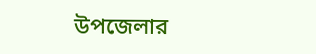উপজেলার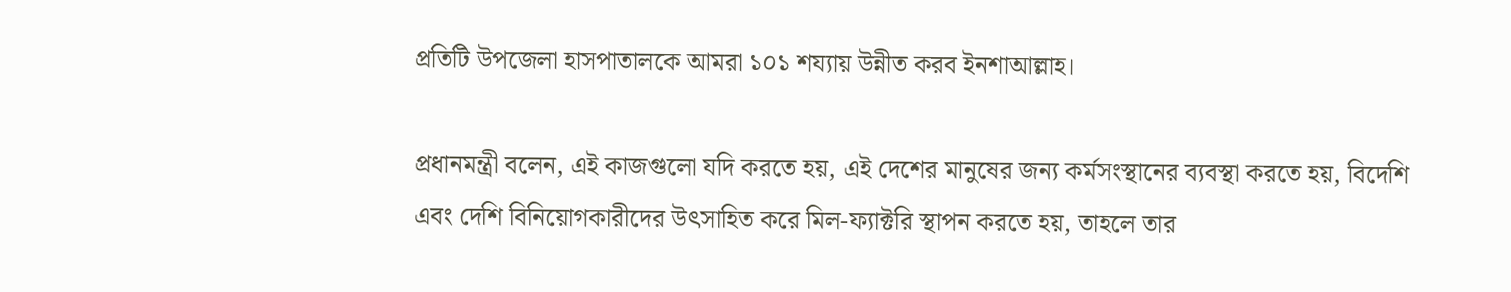প্রতিটি উপজেলা হাসপাতালকে আমরা ১০১ শয্যায় উন্নীত করব ইনশাআল্লাহ।

প্রধানমন্ত্রী বলেন, এই কাজগুলো যদি করতে হয়, এই দেশের মানুষের জন্য কর্মসংস্থানের ব্যবস্থা করতে হয়, বিদেশি এবং দেশি বিনিয়োগকারীদের উৎসাহিত করে মিল-ফ্যাক্টরি স্থাপন করতে হয়, তাহলে তার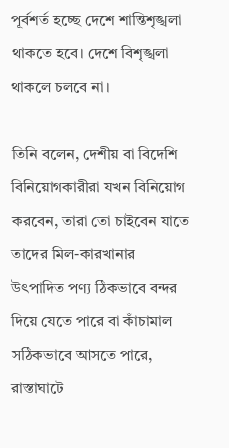পূর্বশর্ত হচ্ছে দেশে শান্তিশৃঙ্খলা থাকতে হবে। দেশে বিশৃঙ্খলা থাকলে চলবে না।

তিনি বলেন, দেশীয় বা বিদেশি বিনিয়োগকারীরা যখন বিনিয়োগ করবেন, তারা তো চাইবেন যাতে তাদের মিল-কারখানার উৎপাদিত পণ্য ঠিকভাবে বন্দর দিয়ে যেতে পারে বা কাঁচামাল সঠিকভাবে আসতে পারে, রাস্তাঘাটে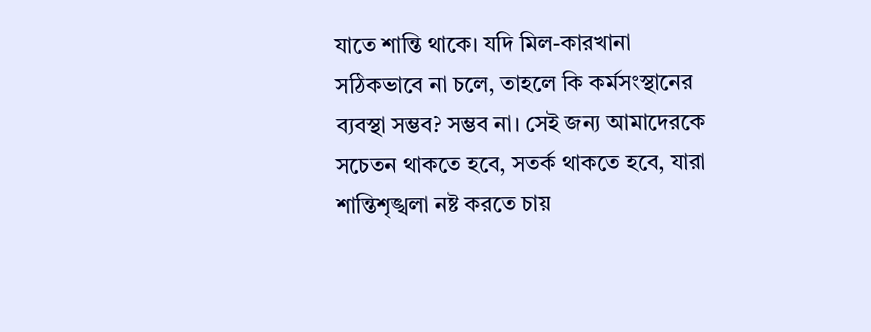যাতে শান্তি থাকে। যদি মিল-কারখানা সঠিকভাবে না চলে, তাহলে কি কর্মসংস্থানের ব্যবস্থা সম্ভব? সম্ভব না। সেই জন্য আমাদেরকে সচেতন থাকতে হবে, সতর্ক থাকতে হবে, যারা শান্তিশৃঙ্খলা নষ্ট করতে চায়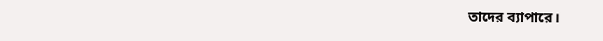তাদের ব্যাপারে।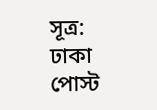সূত্র:  ঢাকা পোস্ট